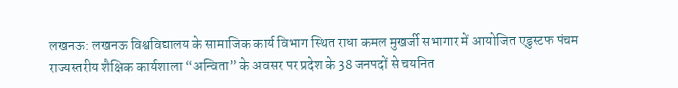लखनऊ: लखनऊ विश्वविद्यालय के सामाजिक कार्य विभाग स्थित राधा कमल मुखर्जी सभागार में आयोजित एडुस्टफ पंचम राज्यस्तरीय शैक्षिक कार्यशाला “अन्विता” के अवसर पर प्रदेश के 38 जनपदों से चयनित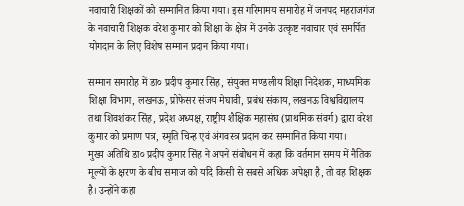नवाचारी शिक्षकों को सम्मानित किया गया। इस गरिमामय समारोह में जनपद महराजगंज के नवाचारी शिक्षक वरेश कुमार को शिक्षा के क्षेत्र में उनके उत्कृष्ट नवाचार एवं समर्पित योगदान के लिए विशेष सम्मान प्रदान किया गया।

सम्मान समारोह में डा० प्रदीप कुमार सिंह, संयुक्त मण्डलीय शिक्षा निदेशक, माध्यमिक शिक्षा विभाग, लखनऊ, प्रोफेसर संजय मेघावी, प्रबंध संकाय, लखनऊ विश्वविद्यालय तथा शिवशंकर सिंह, प्रदेश अध्यक्ष, राष्ट्रीय शैक्षिक महासंघ (प्राथमिक संवर्ग) द्वारा वरेश कुमार को प्रमाण पत्र, स्मृति चिन्ह एवं अंगवस्त्र प्रदान कर सम्मानित किया गया।
मुख्य अतिथि डा० प्रदीप कुमार सिंह ने अपने संबोधन में कहा कि वर्तमान समय में नैतिक मूल्यों के क्षरण के बीच समाज को यदि किसी से सबसे अधिक अपेक्षा है, तो वह शिक्षक है। उन्होंने कहा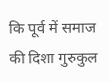कि पूर्व में समाज की दिशा गुरुकुल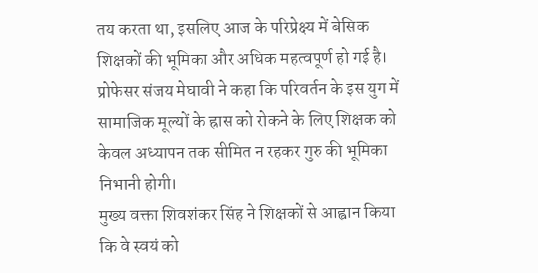तय करता था, इसलिए आज के परिप्रेक्ष्य में बेसिक शिक्षकों की भूमिका और अधिक महत्वपूर्ण हो गई है।
प्रोफेसर संजय मेघावी ने कहा कि परिवर्तन के इस युग में सामाजिक मूल्यों के ह्रास को रोकने के लिए शिक्षक को केवल अध्यापन तक सीमित न रहकर गुरु की भूमिका निभानी होगी।
मुख्य वक्ता शिवशंकर सिंह ने शिक्षकों से आह्वान किया कि वे स्वयं को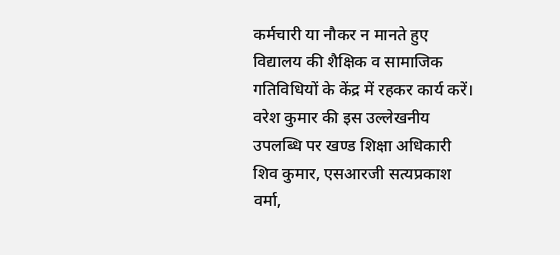कर्मचारी या नौकर न मानते हुए विद्यालय की शैक्षिक व सामाजिक गतिविधियों के केंद्र में रहकर कार्य करें।
वरेश कुमार की इस उल्लेखनीय उपलब्धि पर खण्ड शिक्षा अधिकारी शिव कुमार, एसआरजी सत्यप्रकाश वर्मा,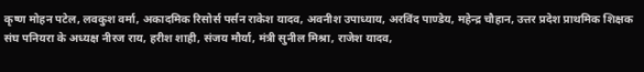कृष्ण मोहन पटेल, लवकुश वर्मा, अकादमिक रिसोर्स पर्सन राकेश यादव, अवनीश उपाध्याय, अरविंद पाण्डेय, महेन्द्र चौहान, उत्तर प्रदेश प्राथमिक शिक्षक संघ पनियरा के अध्यक्ष नीरज राय, हरीश शाही, संजय मौर्या, मंत्री सुनील मिश्रा, राजेश यादव,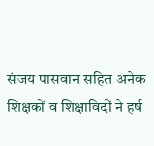संजय पासवान सहित अनेक शिक्षकों व शिक्षाविदों ने हर्ष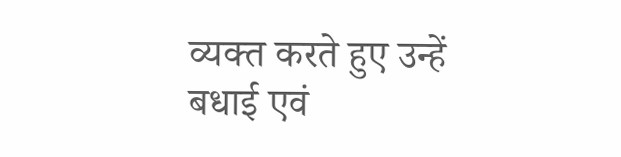व्यक्त करते हुए उन्हें बधाई एवं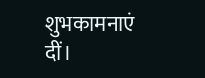शुभकामनाएं दीं।